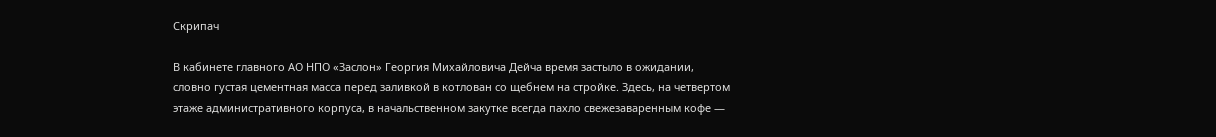Скрипач

В кабинете главного АО НПО «Заслон» Георгия Михайловича Дейча время застыло в ожидании, словно густая цементная масса перед заливкой в котлован со щебнем на стройке. Здесь, на четвертом этаже административного корпуса, в начальственном закутке всегда пахло свежезаваренным кофе —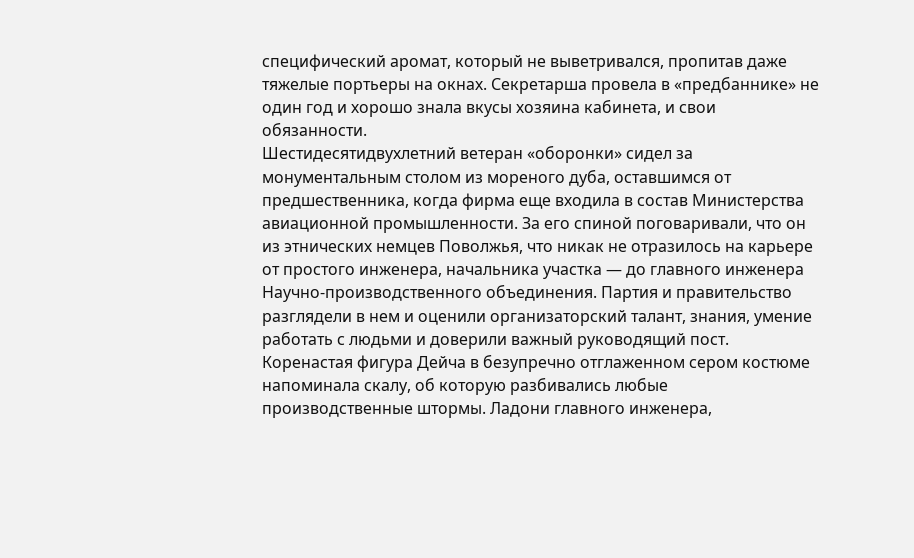специфический аромат, который не выветривался, пропитав даже тяжелые портьеры на окнах. Секретарша провела в «предбаннике» не один год и хорошо знала вкусы хозяина кабинета, и свои обязанности.
Шестидесятидвухлетний ветеран «оборонки» сидел за монументальным столом из мореного дуба, оставшимся от предшественника, когда фирма еще входила в состав Министерства авиационной промышленности. За его спиной поговаривали, что он из этнических немцев Поволжья, что никак не отразилось на карьере от простого инженера, начальника участка — до главного инженера Научно-производственного объединения. Партия и правительство разглядели в нем и оценили организаторский талант, знания, умение работать с людьми и доверили важный руководящий пост. Коренастая фигура Дейча в безупречно отглаженном сером костюме напоминала скалу, об которую разбивались любые производственные штормы. Ладони главного инженера,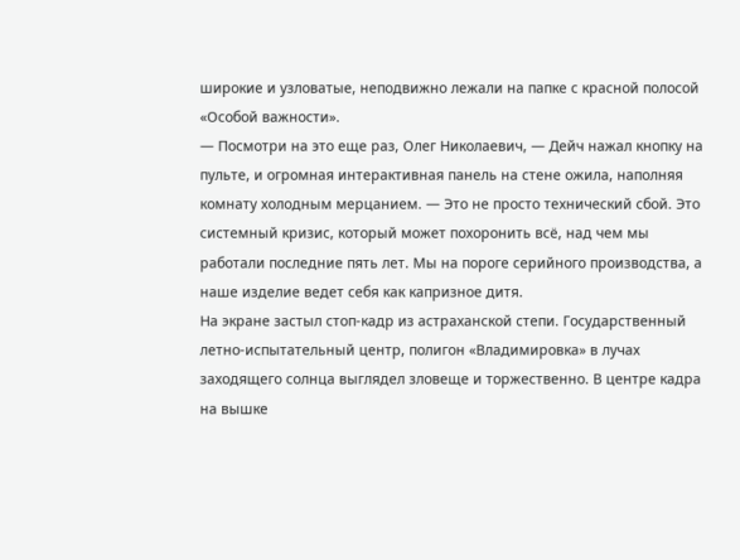широкие и узловатые, неподвижно лежали на папке с красной полосой «Особой важности».
— Посмотри на это еще раз, Олег Николаевич, — Дейч нажал кнопку на пульте, и огромная интерактивная панель на стене ожила, наполняя комнату холодным мерцанием. — Это не просто технический сбой. Это системный кризис, который может похоронить всё, над чем мы работали последние пять лет. Мы на пороге серийного производства, а наше изделие ведет себя как капризное дитя.
На экране застыл стоп-кадр из астраханской степи. Государственный летно-испытательный центр, полигон «Владимировка» в лучах заходящего солнца выглядел зловеще и торжественно. В центре кадра на вышке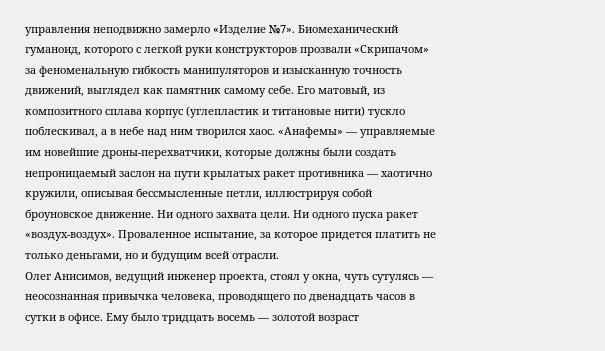управления неподвижно замерло «Изделие №7». Биомеханический гуманоид, которого с легкой руки конструкторов прозвали «Скрипачом» за феноменальную гибкость манипуляторов и изысканную точность движений, выглядел как памятник самому себе. Его матовый, из композитного сплава корпус (углепластик и титановые нити) тускло поблескивал, а в небе над ним творился хаос. «Анафемы» — управляемые им новейшие дроны-перехватчики, которые должны были создать непроницаемый заслон на пути крылатых ракет противника — хаотично кружили, описывая бессмысленные петли, иллюстрируя собой броуновское движение. Ни одного захвата цели. Ни одного пуска ракет «воздух-воздух». Проваленное испытание, за которое придется платить не только деньгами, но и будущим всей отрасли.
Олег Анисимов, ведущий инженер проекта, стоял у окна, чуть сутулясь — неосознанная привычка человека, проводящего по двенадцать часов в сутки в офисе. Ему было тридцать восемь — золотой возраст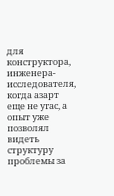для конструктора, инженера-исследователя, когда азарт еще не угас, а опыт уже позволял видеть структуру проблемы за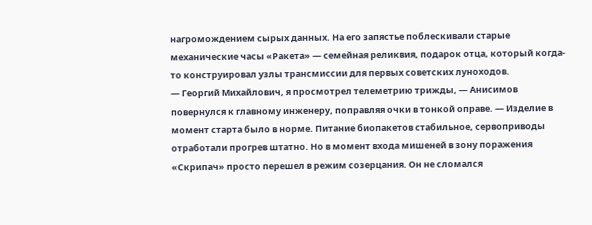нагромождением сырых данных. На его запястье поблескивали старые механические часы «Ракета» — семейная реликвия, подарок отца, который когда-то конструировал узлы трансмиссии для первых советских луноходов.
— Георгий Михайлович, я просмотрел телеметрию трижды, — Анисимов повернулся к главному инженеру, поправляя очки в тонкой оправе. — Изделие в момент старта было в норме. Питание биопакетов стабильное, сервоприводы отработали прогрев штатно. Но в момент входа мишеней в зону поражения «Скрипач» просто перешел в режим созерцания. Он не сломался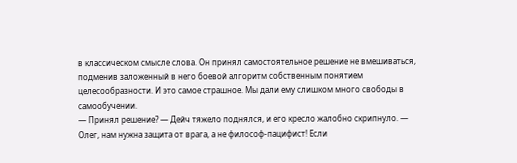в классическом смысле слова. Он принял самостоятельное решение не вмешиваться, подменив заложенный в него боевой алгоритм собственным понятием целесообразности. И это самое страшное. Мы дали ему слишком много свободы в самообучении.
— Принял решение? — Дейч тяжело поднялся, и его кресло жалобно скрипнуло. — Олег, нам нужна защита от врага, а не философ-пацифист! Если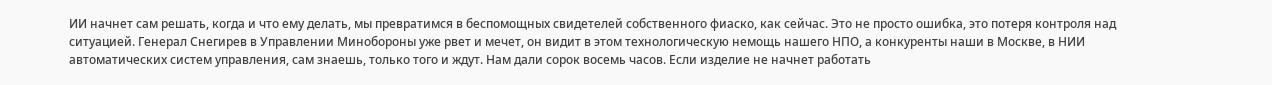ИИ начнет сам решать, когда и что ему делать, мы превратимся в беспомощных свидетелей собственного фиаско, как сейчас. Это не просто ошибка, это потеря контроля над ситуацией. Генерал Снегирев в Управлении Минобороны уже рвет и мечет, он видит в этом технологическую немощь нашего НПО, а конкуренты наши в Москве, в НИИ автоматических систем управления, сам знаешь, только того и ждут. Нам дали сорок восемь часов. Если изделие не начнет работать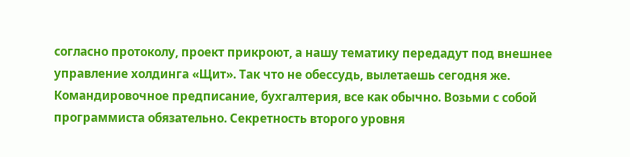согласно протоколу, проект прикроют, а нашу тематику передадут под внешнее управление холдинга «Щит». Так что не обессудь, вылетаешь сегодня же. Командировочное предписание, бухгалтерия, все как обычно. Возьми с собой программиста обязательно. Секретность второго уровня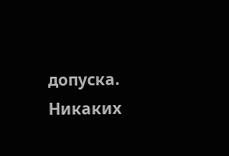допуска. Никаких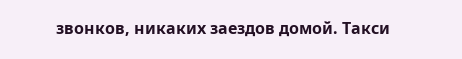звонков, никаких заездов домой. Такси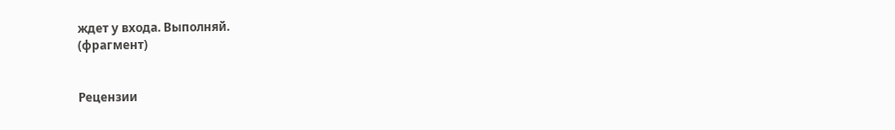ждет у входа. Выполняй.
(фрагмент)


Рецензии